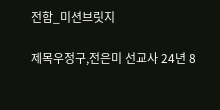전함_미션브릿지

제목우정구,전은미 선교사 24년 8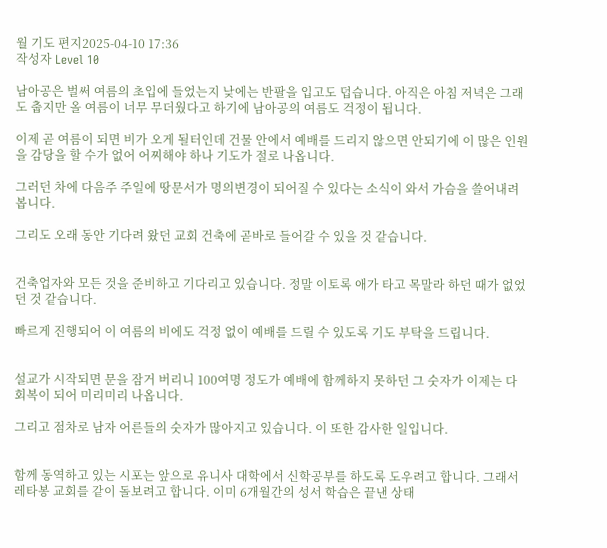월 기도 편지2025-04-10 17:36
작성자 Level 10

남아공은 벌써 여름의 초입에 들었는지 낮에는 반팔을 입고도 덥습니다. 아직은 아침 저녁은 그래도 춥지만 올 여름이 너무 무더웠다고 하기에 남아공의 여름도 걱정이 됩니다.

이제 곧 여름이 되면 비가 오게 될터인데 건물 안에서 예배를 드리지 않으면 안되기에 이 많은 인원을 감당을 할 수가 없어 어찌해야 하나 기도가 절로 나옵니다.

그러던 차에 다음주 주일에 땅문서가 명의변경이 되어질 수 있다는 소식이 와서 가슴을 쓸어내려 봅니다.

그리도 오래 동안 기다려 왔던 교회 건축에 곧바로 들어갈 수 있을 것 같습니다.


건축업자와 모든 것을 준비하고 기다리고 있습니다. 정말 이토록 애가 타고 목말라 하던 때가 없었던 것 같습니다.

빠르게 진행되어 이 여름의 비에도 걱정 없이 예배를 드릴 수 있도록 기도 부탁을 드립니다.


설교가 시작되면 문을 잠거 버리니 100여명 정도가 예배에 함께하지 못하던 그 숫자가 이제는 다 회복이 되어 미리미리 나옵니다.

그리고 점차로 남자 어른들의 숫자가 많아지고 있습니다. 이 또한 감사한 일입니다.


함께 동역하고 있는 시포는 앞으로 유니사 대학에서 신학공부를 하도록 도우려고 합니다. 그래서 레타봉 교회를 같이 돌보려고 합니다. 이미 6개월간의 성서 학습은 끝낸 상태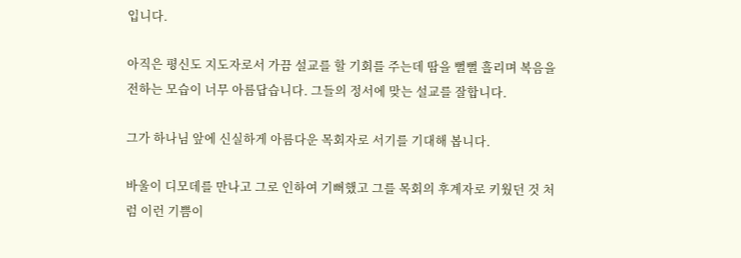입니다.

아직은 평신도 지도자로서 가끔 설교를 할 기회를 주는데 땀을 뻘뻘 흘리며 복음을 전하는 모습이 너무 아름답습니다. 그들의 정서에 맞는 설교를 잘합니다.

그가 하나님 앞에 신실하게 아름다운 목회자로 서기를 기대해 봅니다.

바울이 디모데를 만나고 그로 인하여 기뻐했고 그를 목회의 후계자로 키웠던 것 처럼 이런 기쁨이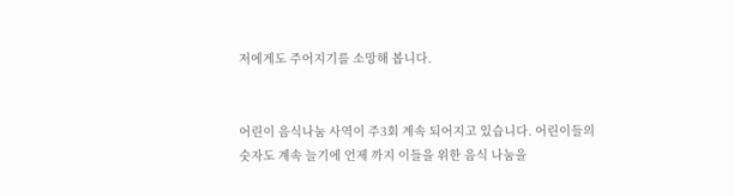저에게도 주어지기를 소망해 봅니다.


어린이 음식나눔 사역이 주3회 계속 되어지고 있습니다. 어린이들의 숫자도 계속 늘기에 언제 까지 이들을 위한 음식 나눔을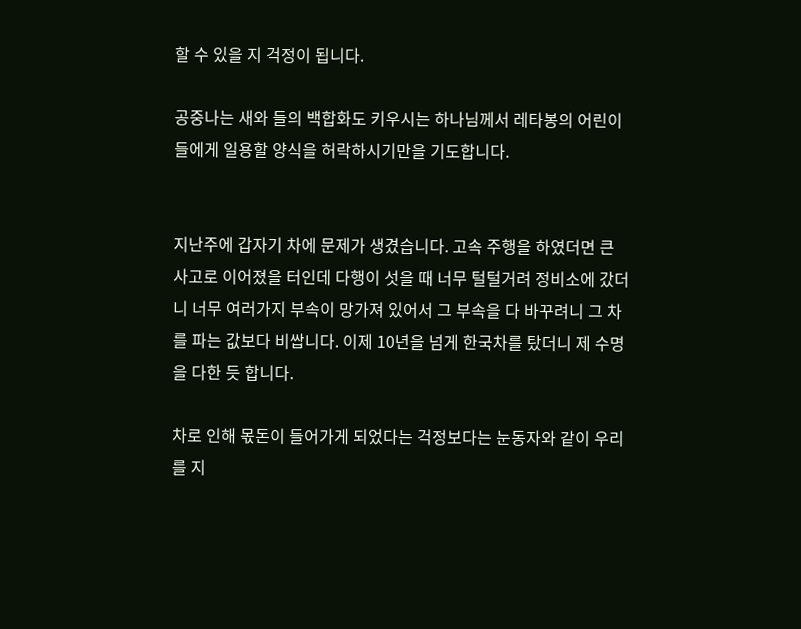할 수 있을 지 걱정이 됩니다.

공중나는 새와 들의 백합화도 키우시는 하나님께서 레타봉의 어린이들에게 일용할 양식을 허락하시기만을 기도합니다.


지난주에 갑자기 차에 문제가 생겼습니다. 고속 주행을 하였더면 큰 사고로 이어졌을 터인데 다행이 섯을 때 너무 털털거려 정비소에 갔더니 너무 여러가지 부속이 망가져 있어서 그 부속을 다 바꾸려니 그 차를 파는 값보다 비쌉니다. 이제 10년을 넘게 한국차를 탔더니 제 수명을 다한 듯 합니다.

차로 인해 몫돈이 들어가게 되었다는 걱정보다는 눈동자와 같이 우리를 지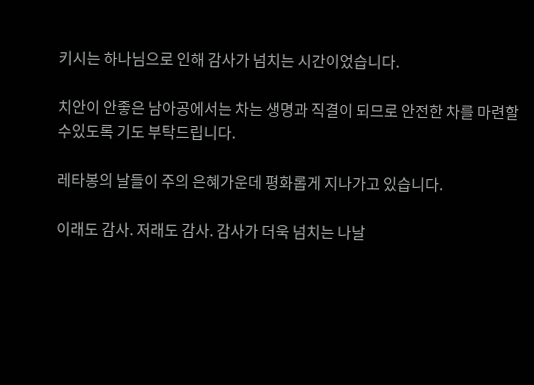키시는 하나님으로 인해 감사가 넘치는 시간이었습니다.

치안이 안좋은 남아공에서는 차는 생명과 직결이 되므로 안전한 차를 마련할 수있도록 기도 부탁드립니다.

레타봉의 날들이 주의 은혜가운데 평화롭게 지나가고 있습니다.

이래도 감사. 저래도 감사. 감사가 더욱 넘치는 나날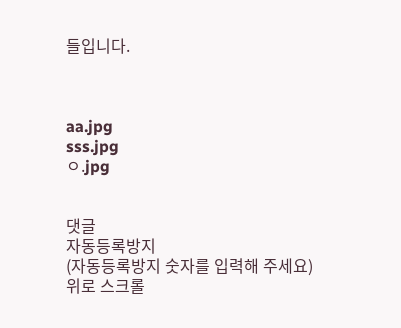들입니다.



aa.jpg
sss.jpg
ㅇ.jpg


댓글
자동등록방지
(자동등록방지 숫자를 입력해 주세요)
위로 스크롤